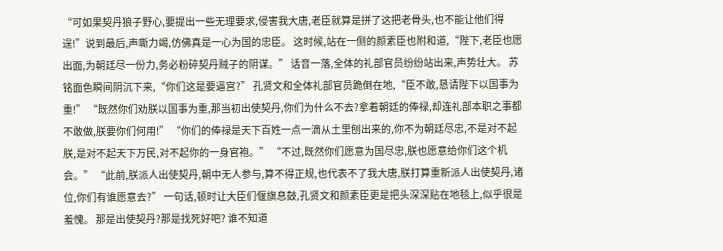“可如果契丹狼子野心,要提出一些无理要求,侵害我大唐,老臣就算是拼了这把老骨头,也不能让他们得逞!”说到最后,声嘶力竭,仿佛真是一心为国的忠臣。 这时候,站在一侧的颜素臣也附和道,“陛下,老臣也愿出面,为朝廷尽一份力,务必粉碎契丹贼子的阴谋。” 话音一落,全体的礼部官员纷纷站出来,声势壮大。 苏铭面色瞬间阴沉下来,“你们这是要逼宫?” 孔贤文和全体礼部官员跪倒在地,“臣不敢,恳请陛下以国事为重!” “既然你们劝朕以国事为重,那当初出使契丹,你们为什么不去?拿着朝廷的俸禄,却连礼部本职之事都不敢做,朕要你们何用!” “你们的俸禄是天下百姓一点一滴从土里刨出来的,你不为朝廷尽忠,不是对不起朕,是对不起天下万民,对不起你的一身官袍。” “不过,既然你们愿意为国尽忠,朕也愿意给你们这个机会。” “此前,朕派人出使契丹,朝中无人参与,算不得正规,也代表不了我大唐,朕打算重新派人出使契丹,诸位,你们有谁愿意去?” 一句话,顿时让大臣们偃旗息鼓,孔贤文和颜素臣更是把头深深贴在地毯上,似乎很是羞愧。 那是出使契丹?那是找死好吧? 谁不知道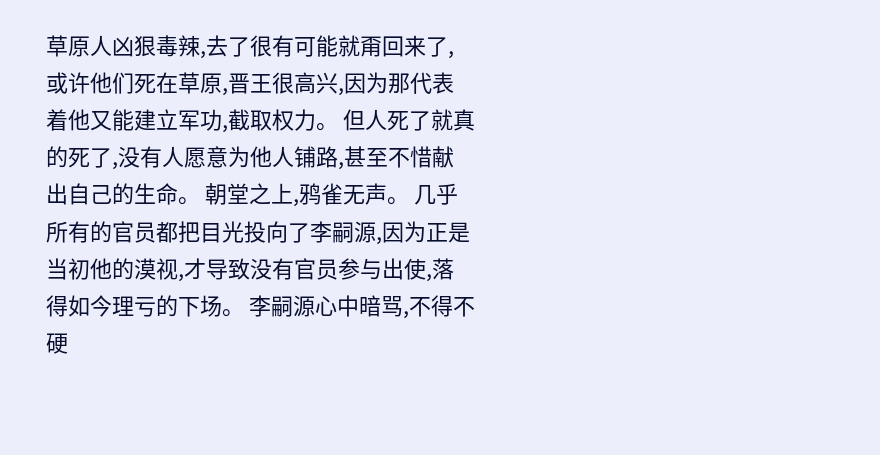草原人凶狠毒辣,去了很有可能就甭回来了,或许他们死在草原,晋王很高兴,因为那代表着他又能建立军功,截取权力。 但人死了就真的死了,没有人愿意为他人铺路,甚至不惜献出自己的生命。 朝堂之上,鸦雀无声。 几乎所有的官员都把目光投向了李嗣源,因为正是当初他的漠视,才导致没有官员参与出使,落得如今理亏的下场。 李嗣源心中暗骂,不得不硬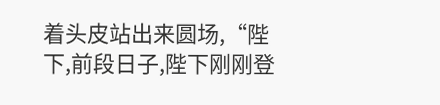着头皮站出来圆场,“陛下,前段日子,陛下刚刚登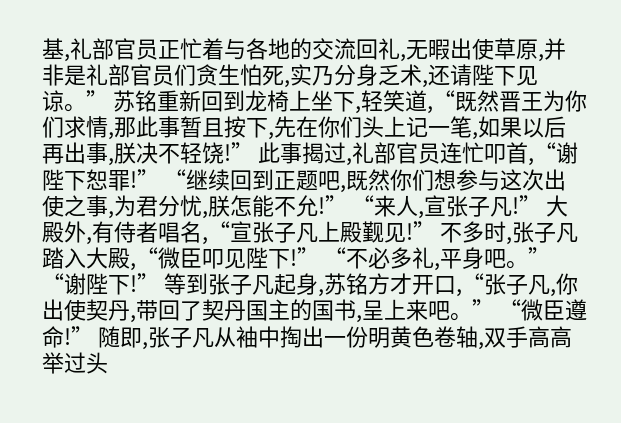基,礼部官员正忙着与各地的交流回礼,无暇出使草原,并非是礼部官员们贪生怕死,实乃分身乏术,还请陛下见谅。” 苏铭重新回到龙椅上坐下,轻笑道,“既然晋王为你们求情,那此事暂且按下,先在你们头上记一笔,如果以后再出事,朕决不轻饶!” 此事揭过,礼部官员连忙叩首,“谢陛下恕罪!” “继续回到正题吧,既然你们想参与这次出使之事,为君分忧,朕怎能不允!” “来人,宣张子凡!” 大殿外,有侍者唱名,“宣张子凡上殿觐见!” 不多时,张子凡踏入大殿,“微臣叩见陛下!” “不必多礼,平身吧。” “谢陛下!” 等到张子凡起身,苏铭方才开口,“张子凡,你出使契丹,带回了契丹国主的国书,呈上来吧。” “微臣遵命!” 随即,张子凡从袖中掏出一份明黄色卷轴,双手高高举过头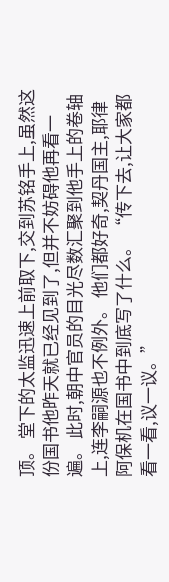顶。 堂下的太监迅速上前取下,交到苏铭手上,虽然这份国书他昨天就已经见到了,但并不妨碍他再看一遍。 此时,朝中官员的目光尽数汇聚到他手上的卷轴上,连李嗣源也不例外。 他们都好奇,契丹国主,耶律阿保机在国书中到底写了什么。 “传下去,让大家都看一看,议一议。”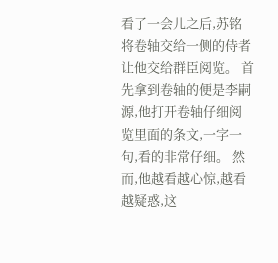看了一会儿之后,苏铭将卷轴交给一侧的侍者让他交给群臣阅览。 首先拿到卷轴的便是李嗣源,他打开卷轴仔细阅览里面的条文,一字一句,看的非常仔细。 然而,他越看越心惊,越看越疑惑,这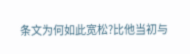条文为何如此宽松?比他当初与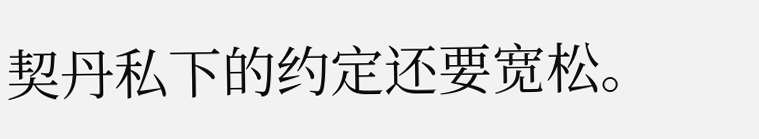契丹私下的约定还要宽松。